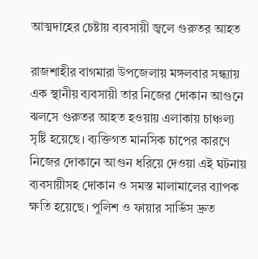আত্মদাহের চেষ্টায় ব্যবসায়ী জ্বলে গুরুতর আহত

রাজশাহীর বাগমারা উপজেলায় মঙ্গলবার সন্ধ্যায় এক স্থানীয় ব্যবসায়ী তার নিজের দোকান আগুনে ঝলসে গুরুতর আহত হওয়ায় এলাকায় চাঞ্চল্য সৃষ্টি হয়েছে। ব্যক্তিগত মানসিক চাপের কারণে নিজের দোকানে আগুন ধরিয়ে দেওয়া এই ঘটনায় ব্যবসায়ীসহ দোকান ও সমস্ত মালামালের ব্যাপক ক্ষতি হয়েছে। পুলিশ ও ফায়ার সার্ভিস দ্রুত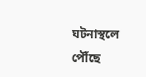ঘটনাস্থলে পৌঁছে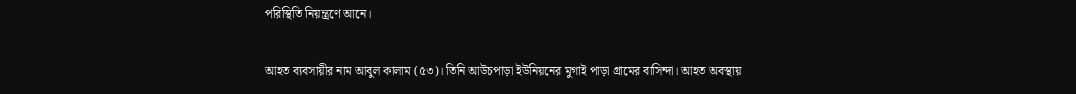পরিস্থিতি নিয়ন্ত্রণে আনে।

আহত ব্যবসায়ীর নাম আবুল কালাম (৫৩)। তিনি আউচপাড়া ইউনিয়নের মুগাই পাড়া গ্রামের বাসিন্দা। আহত অবস্থায়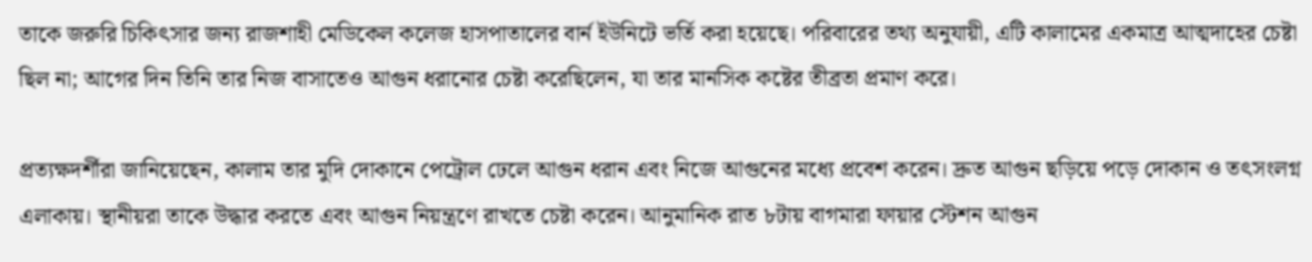তাকে জরুরি চিকিৎসার জন্য রাজশাহী মেডিকেল কলেজ হাসপাতালের বার্ন ইউনিটে ভর্তি করা হয়েছে। পরিবারের তথ্য অনুযায়ী, এটি কালামের একমাত্র আত্মদাহের চেষ্টা ছিল না; আগের দিন তিনি তার নিজ বাসাতেও আগুন ধরানোর চেষ্টা করেছিলেন, যা তার মানসিক কষ্টের তীব্রতা প্রমাণ করে।

প্রত্যক্ষদর্শীরা জানিয়েছেন, কালাম তার মুদি দোকানে পেট্রোল ঢেলে আগুন ধরান এবং নিজে আগুনের মধ্যে প্রবেশ করেন। দ্রুত আগুন ছড়িয়ে পড়ে দোকান ও তৎসংলগ্ন এলাকায়। স্থানীয়রা তাকে উদ্ধার করতে এবং আগুন নিয়ন্ত্রণে রাখতে চেষ্টা করেন। আনুমানিক রাত ৮টায় বাগমারা ফায়ার স্টেশন আগুন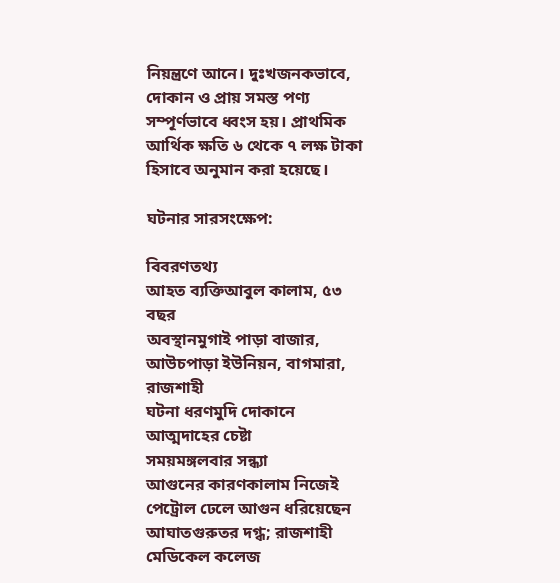নিয়ন্ত্রণে আনে। দুঃখজনকভাবে, দোকান ও প্রায় সমস্ত পণ্য সম্পূর্ণভাবে ধ্বংস হয়। প্রাথমিক আর্থিক ক্ষতি ৬ থেকে ৭ লক্ষ টাকা হিসাবে অনুমান করা হয়েছে।

ঘটনার সারসংক্ষেপ:

বিবরণতথ্য
আহত ব্যক্তিআবুল কালাম, ৫৩ বছর
অবস্থানমুগাই পাড়া বাজার, আউচপাড়া ইউনিয়ন, বাগমারা, রাজশাহী
ঘটনা ধরণমুদি দোকানে আত্মদাহের চেষ্টা
সময়মঙ্গলবার সন্ধ্যা
আগুনের কারণকালাম নিজেই পেট্রোল ঢেলে আগুন ধরিয়েছেন
আঘাতগুরুতর দগ্ধ; রাজশাহী মেডিকেল কলেজ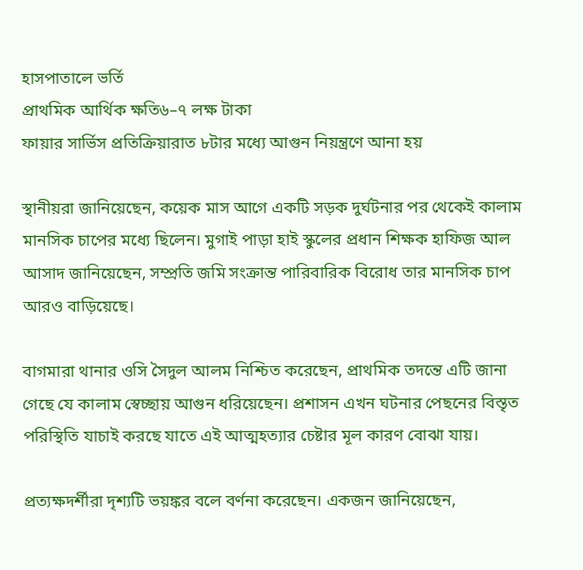হাসপাতালে ভর্তি
প্রাথমিক আর্থিক ক্ষতি৬–৭ লক্ষ টাকা
ফায়ার সার্ভিস প্রতিক্রিয়ারাত ৮টার মধ্যে আগুন নিয়ন্ত্রণে আনা হয়

স্থানীয়রা জানিয়েছেন, কয়েক মাস আগে একটি সড়ক দুর্ঘটনার পর থেকেই কালাম মানসিক চাপের মধ্যে ছিলেন। মুগাই পাড়া হাই স্কুলের প্রধান শিক্ষক হাফিজ আল আসাদ জানিয়েছেন, সম্প্রতি জমি সংক্রান্ত পারিবারিক বিরোধ তার মানসিক চাপ আরও বাড়িয়েছে।

বাগমারা থানার ওসি সৈদুল আলম নিশ্চিত করেছেন, প্রাথমিক তদন্তে এটি জানা গেছে যে কালাম স্বেচ্ছায় আগুন ধরিয়েছেন। প্রশাসন এখন ঘটনার পেছনের বিস্তৃত পরিস্থিতি যাচাই করছে যাতে এই আত্মহত্যার চেষ্টার মূল কারণ বোঝা যায়।

প্রত্যক্ষদর্শীরা দৃশ্যটি ভয়ঙ্কর বলে বর্ণনা করেছেন। একজন জানিয়েছেন,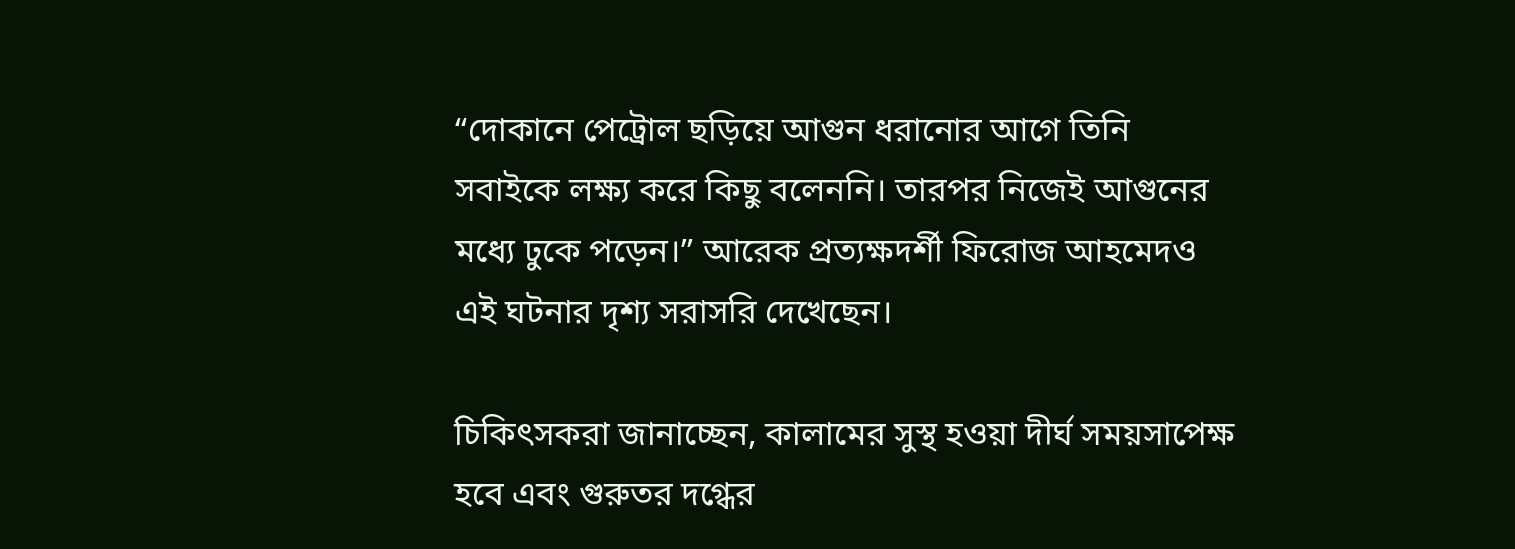“দোকানে পেট্রোল ছড়িয়ে আগুন ধরানোর আগে তিনি সবাইকে লক্ষ্য করে কিছু বলেননি। তারপর নিজেই আগুনের মধ্যে ঢুকে পড়েন।” আরেক প্রত্যক্ষদর্শী ফিরোজ আহমেদও এই ঘটনার দৃশ্য সরাসরি দেখেছেন।

চিকিৎসকরা জানাচ্ছেন, কালামের সুস্থ হওয়া দীর্ঘ সময়সাপেক্ষ হবে এবং গুরুতর দগ্ধের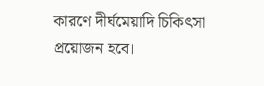কারণে দীর্ঘমেয়াদি চিকিৎসা প্রয়োজন হবে।